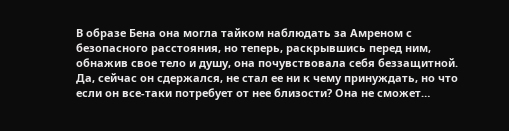В образе Бена она могла тайком наблюдать за Амреном с безопасного расстояния, но теперь, раскрывшись перед ним, обнажив свое тело и душу, она почувствовала себя беззащитной. Да, сейчас он сдержался, не стал ее ни к чему принуждать, но что если он все-таки потребует от нее близости? Она не сможет…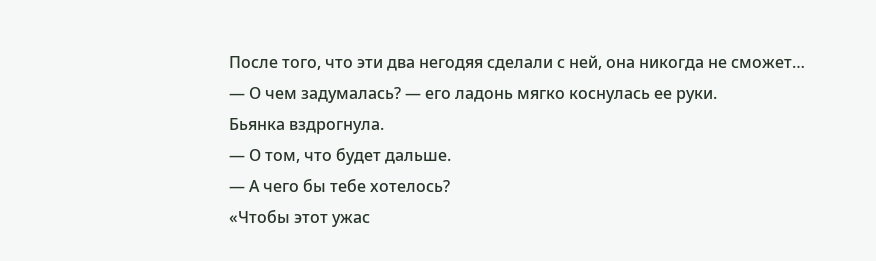После того, что эти два негодяя сделали с ней, она никогда не сможет…
— О чем задумалась? — его ладонь мягко коснулась ее руки.
Бьянка вздрогнула.
— О том, что будет дальше.
— А чего бы тебе хотелось?
«Чтобы этот ужас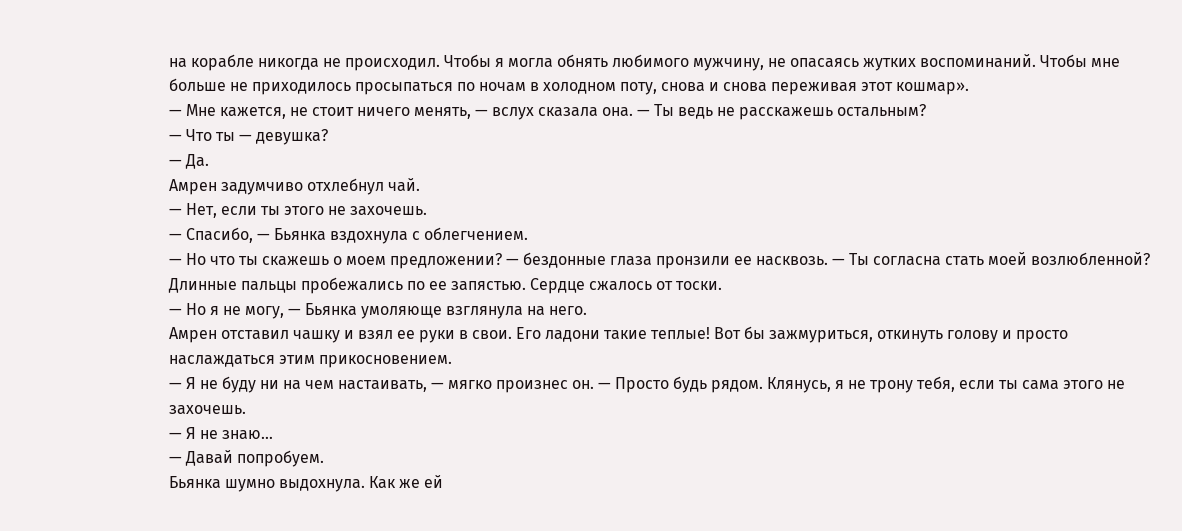на корабле никогда не происходил. Чтобы я могла обнять любимого мужчину, не опасаясь жутких воспоминаний. Чтобы мне больше не приходилось просыпаться по ночам в холодном поту, снова и снова переживая этот кошмар».
— Мне кажется, не стоит ничего менять, — вслух сказала она. — Ты ведь не расскажешь остальным?
— Что ты — девушка?
— Да.
Амрен задумчиво отхлебнул чай.
— Нет, если ты этого не захочешь.
— Спасибо, — Бьянка вздохнула с облегчением.
— Но что ты скажешь о моем предложении? — бездонные глаза пронзили ее насквозь. — Ты согласна стать моей возлюбленной?
Длинные пальцы пробежались по ее запястью. Сердце сжалось от тоски.
— Но я не могу, — Бьянка умоляюще взглянула на него.
Амрен отставил чашку и взял ее руки в свои. Его ладони такие теплые! Вот бы зажмуриться, откинуть голову и просто наслаждаться этим прикосновением.
— Я не буду ни на чем настаивать, — мягко произнес он. — Просто будь рядом. Клянусь, я не трону тебя, если ты сама этого не захочешь.
— Я не знаю…
— Давай попробуем.
Бьянка шумно выдохнула. Как же ей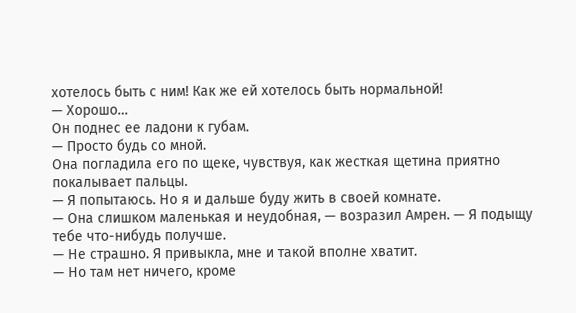хотелось быть с ним! Как же ей хотелось быть нормальной!
— Хорошо…
Он поднес ее ладони к губам.
— Просто будь со мной.
Она погладила его по щеке, чувствуя, как жесткая щетина приятно покалывает пальцы.
— Я попытаюсь. Но я и дальше буду жить в своей комнате.
— Она слишком маленькая и неудобная, — возразил Амрен. — Я подыщу тебе что-нибудь получше.
— Не страшно. Я привыкла, мне и такой вполне хватит.
— Но там нет ничего, кроме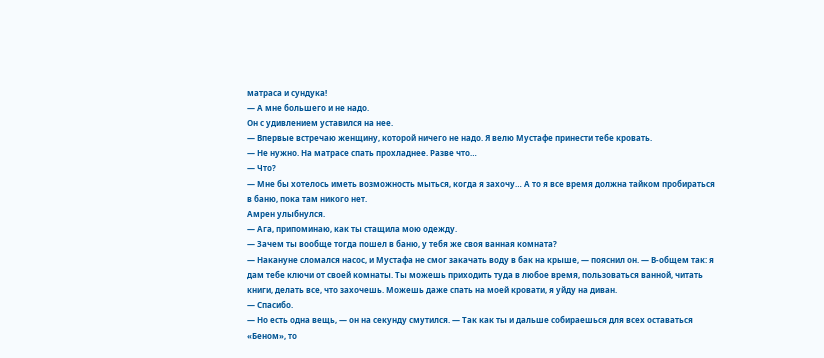матраса и сундука!
— А мне большего и не надо.
Он с удивлением уставился на нее.
— Впервые встречаю женщину, которой ничего не надо. Я велю Мустафе принести тебе кровать.
— Не нужно. На матрасе спать прохладнее. Разве что…
— Что?
— Мне бы хотелось иметь возможность мыться, когда я захочу… А то я все время должна тайком пробираться в баню, пока там никого нет.
Амрен улыбнулся.
— Ага, припоминаю, как ты стащила мою одежду.
— Зачем ты вообще тогда пошел в баню, у тебя же своя ванная комната?
— Накануне сломался насос, и Мустафа не смог закачать воду в бак на крыше, — пояснил он. — В-общем так: я дам тебе ключи от своей комнаты. Ты можешь приходить туда в любое время, пользоваться ванной, читать книги, делать все, что захочешь. Можешь даже спать на моей кровати, я уйду на диван.
— Спасибо.
— Но есть одна вещь, — он на секунду смутился. — Так как ты и дальше собираешься для всех оставаться «Беном», то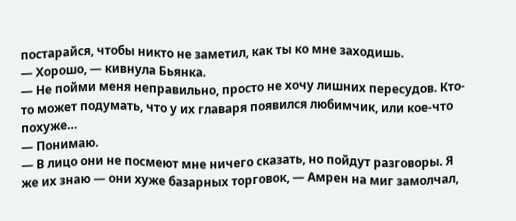постарайся, чтобы никто не заметил, как ты ко мне заходишь.
— Хорошо, — кивнула Бьянка.
— Не пойми меня неправильно, просто не хочу лишних пересудов. Кто-то может подумать, что у их главаря появился любимчик, или кое-что похуже…
— Понимаю.
— В лицо они не посмеют мне ничего сказать, но пойдут разговоры. Я же их знаю — они хуже базарных торговок, — Амрен на миг замолчал,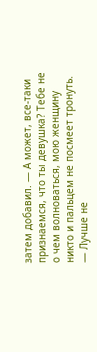затем добавил. — А может, все-таки признаемся, что ты девушка? Тебе не о чем волноваться, мою женщину никто и пальцем не посмеет тронуть.
— Лучше не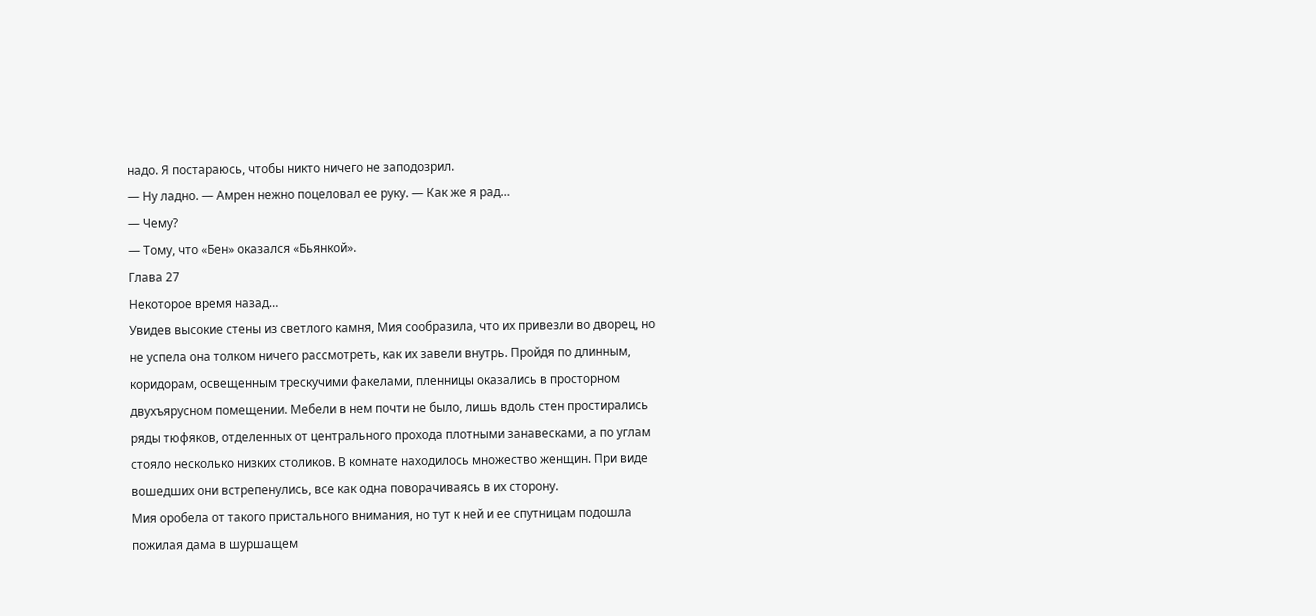надо. Я постараюсь, чтобы никто ничего не заподозрил.
— Ну ладно. — Амрен нежно поцеловал ее руку. — Как же я рад…
— Чему?
— Тому, что «Бен» оказался «Бьянкой».
Глава 27
Некоторое время назад…
Увидев высокие стены из светлого камня, Мия сообразила, что их привезли во дворец, но не успела она толком ничего рассмотреть, как их завели внутрь. Пройдя по длинным, коридорам, освещенным трескучими факелами, пленницы оказались в просторном двухъярусном помещении. Мебели в нем почти не было, лишь вдоль стен простирались ряды тюфяков, отделенных от центрального прохода плотными занавесками, а по углам стояло несколько низких столиков. В комнате находилось множество женщин. При виде вошедших они встрепенулись, все как одна поворачиваясь в их сторону.
Мия оробела от такого пристального внимания, но тут к ней и ее спутницам подошла пожилая дама в шуршащем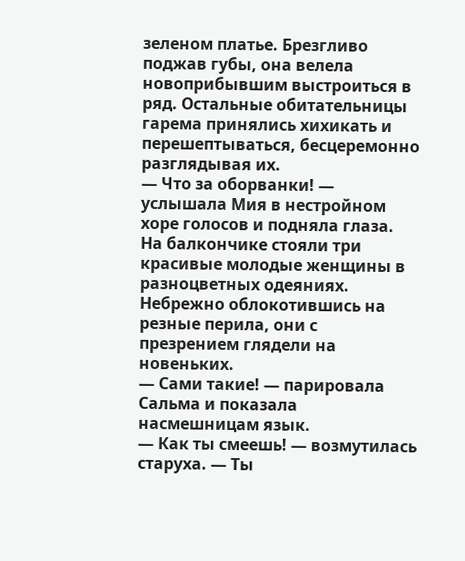зеленом платье. Брезгливо поджав губы, она велела новоприбывшим выстроиться в ряд. Остальные обитательницы гарема принялись хихикать и перешептываться, бесцеремонно разглядывая их.
— Что за оборванки! — услышала Мия в нестройном хоре голосов и подняла глаза.
На балкончике стояли три красивые молодые женщины в разноцветных одеяниях. Небрежно облокотившись на резные перила, они с презрением глядели на новеньких.
— Сами такие! — парировала Сальма и показала насмешницам язык.
— Как ты смеешь! — возмутилась старуха. — Ты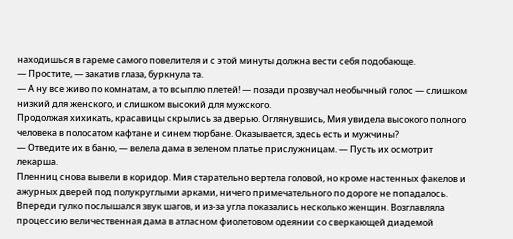находишься в гареме самого повелителя и с этой минуты должна вести себя подобающе.
— Простите, — закатив глаза, буркнула та.
— А ну все живо по комнатам, а то всыплю плетей! — позади прозвучал необычный голос — слишком низкий для женского, и слишком высокий для мужского.
Продолжая хихикать, красавицы скрылись за дверью. Оглянувшись, Мия увидела высокого полного человека в полосатом кафтане и синем тюрбане. Оказывается, здесь есть и мужчины?
— Отведите их в баню, — велела дама в зеленом платье прислужницам. — Пусть их осмотрит лекарша.
Пленниц снова вывели в коридор. Мия старательно вертела головой, но кроме настенных факелов и ажурных дверей под полукруглыми арками, ничего примечательного по дороге не попадалось.
Впереди гулко послышался звук шагов, и из-за угла показались несколько женщин. Возглавляла процессию величественная дама в атласном фиолетовом одеянии со сверкающей диадемой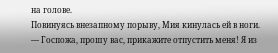на голове.
Повинуясь внезапному порыву, Мия кинулась ей в ноги.
— Госпожа, прошу вас, прикажите отпустить меня! Я из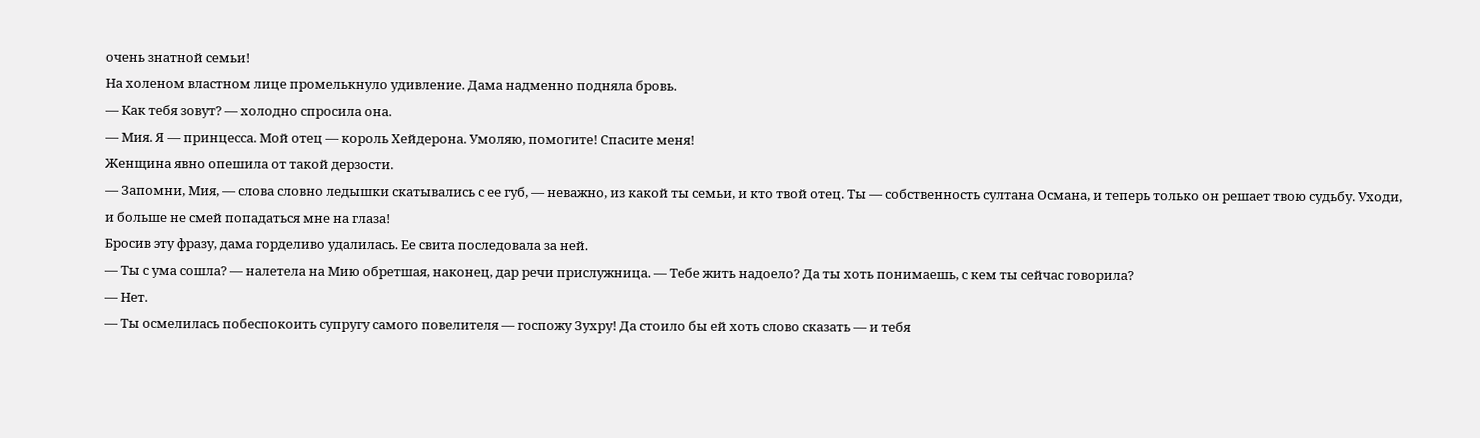очень знатной семьи!
На холеном властном лице промелькнуло удивление. Дама надменно подняла бровь.
— Как тебя зовут? — холодно спросила она.
— Мия. Я — принцесса. Мой отец — король Хейдерона. Умоляю, помогите! Спасите меня!
Женщина явно опешила от такой дерзости.
— Запомни, Мия, — слова словно ледышки скатывались с ее губ, — неважно, из какой ты семьи, и кто твой отец. Ты — собственность султана Османа, и теперь только он решает твою судьбу. Уходи, и больше не смей попадаться мне на глаза!
Бросив эту фразу, дама горделиво удалилась. Ее свита последовала за ней.
— Ты с ума сошла? — налетела на Мию обретшая, наконец, дар речи прислужница. — Тебе жить надоело? Да ты хоть понимаешь, с кем ты сейчас говорила?
— Нет.
— Ты осмелилась побеспокоить супругу самого повелителя — госпожу Зухру! Да стоило бы ей хоть слово сказать — и тебя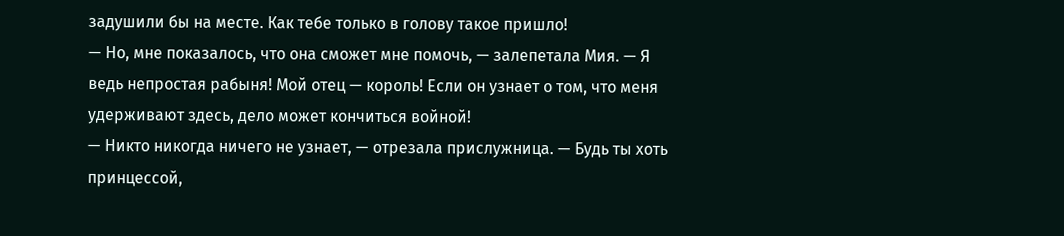задушили бы на месте. Как тебе только в голову такое пришло!
— Но, мне показалось, что она сможет мне помочь, — залепетала Мия. — Я ведь непростая рабыня! Мой отец — король! Если он узнает о том, что меня удерживают здесь, дело может кончиться войной!
— Никто никогда ничего не узнает, — отрезала прислужница. — Будь ты хоть принцессой,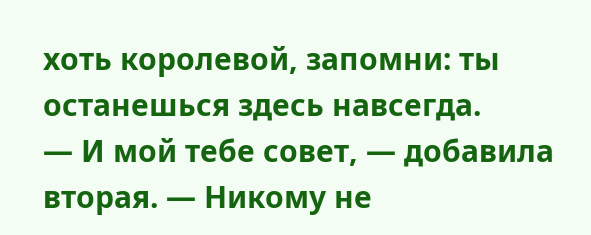хоть королевой, запомни: ты останешься здесь навсегда.
— И мой тебе совет, — добавила вторая. — Никому не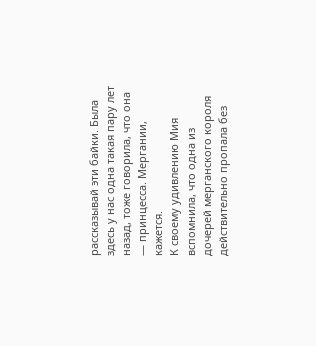рассказывай эти байки. Была здесь у нас одна такая пару лет назад, тоже говорила, что она — принцесса. Мергании, кажется.
К своему удивлению Мия вспомнила, что одна из дочерей мерганского короля действительно пропала без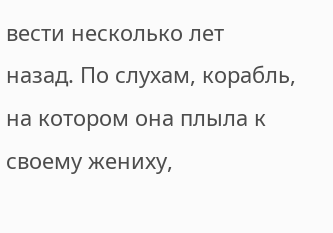вести несколько лет назад. По слухам, корабль, на котором она плыла к своему жениху,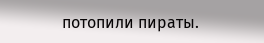потопили пираты.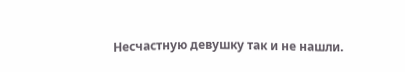Несчастную девушку так и не нашли.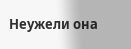Неужели она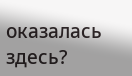оказалась здесь?